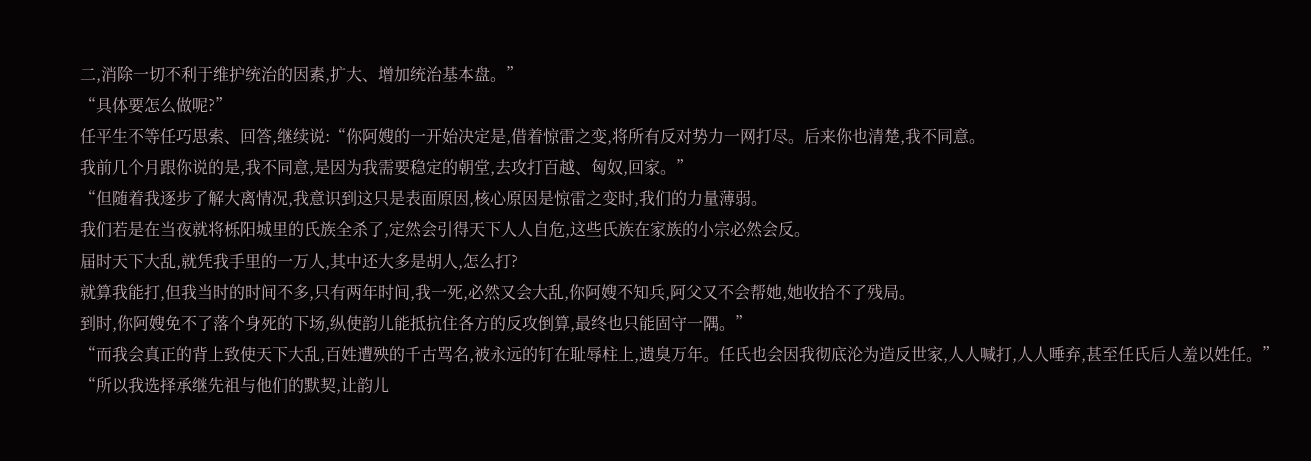二,消除一切不利于维护统治的因素,扩大、增加统治基本盘。”
“具体要怎么做呢?”
任平生不等任巧思索、回答,继续说:“你阿嫂的一开始决定是,借着惊雷之变,将所有反对势力一网打尽。后来你也清楚,我不同意。
我前几个月跟你说的是,我不同意,是因为我需要稳定的朝堂,去攻打百越、匈奴,回家。”
“但随着我逐步了解大离情况,我意识到这只是表面原因,核心原因是惊雷之变时,我们的力量薄弱。
我们若是在当夜就将栎阳城里的氏族全杀了,定然会引得天下人人自危,这些氏族在家族的小宗必然会反。
届时天下大乱,就凭我手里的一万人,其中还大多是胡人,怎么打?
就算我能打,但我当时的时间不多,只有两年时间,我一死,必然又会大乱,你阿嫂不知兵,阿父又不会帮她,她收拾不了残局。
到时,你阿嫂免不了落个身死的下场,纵使韵儿能抵抗住各方的反攻倒算,最终也只能固守一隅。”
“而我会真正的背上致使天下大乱,百姓遭殃的千古骂名,被永远的钉在耻辱柱上,遗臭万年。任氏也会因我彻底沦为造反世家,人人喊打,人人唾弃,甚至任氏后人羞以姓任。”
“所以我选择承继先祖与他们的默契,让韵儿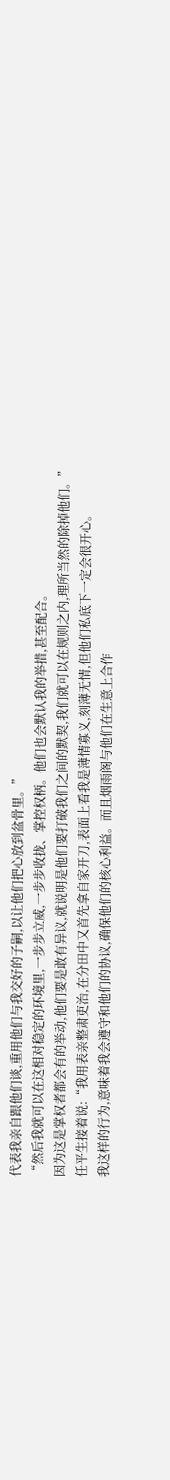代表我亲自跟他们谈,重用他们与我交好的子嗣,以让他们把心放到盆骨里。”
“然后我就可以在这相对稳定的环境里,一步步立威,一步步收拢、掌控权柄。他们也会默认我的举措,甚至配合。
因为这是掌权者都会有的举动,他们要是敢有异议,就说明是他们要打破我们之间的默契,我们就可以在规则之内,理所当然的除掉他们。”
任平生接着说:“我用表亲整肃吏治,在分田中又首先拿自家开刀,表面上看我是薄情寡义,刻薄无情,但他们私底下一定会很开心。
我这样的行为,意味着我会遵守和他们的协议,确保他们的核心利益。而且烟雨阁与他们在生意上合作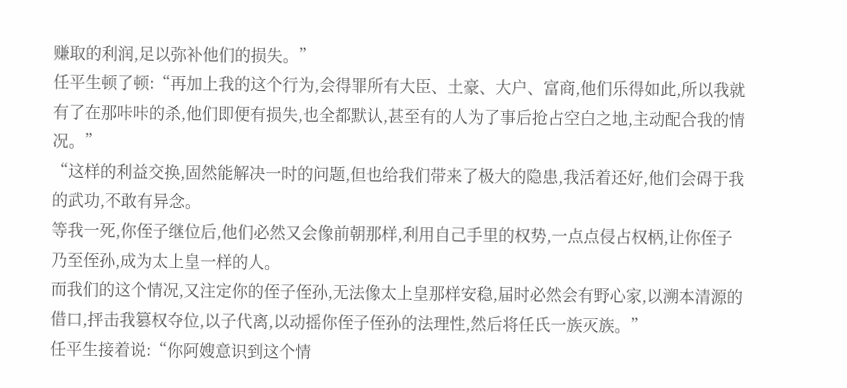赚取的利润,足以弥补他们的损失。”
任平生顿了顿:“再加上我的这个行为,会得罪所有大臣、土豪、大户、富商,他们乐得如此,所以我就有了在那咔咔的杀,他们即便有损失,也全都默认,甚至有的人为了事后抢占空白之地,主动配合我的情况。”
“这样的利益交换,固然能解决一时的问题,但也给我们带来了极大的隐患,我活着还好,他们会碍于我的武功,不敢有异念。
等我一死,你侄子继位后,他们必然又会像前朝那样,利用自己手里的权势,一点点侵占权柄,让你侄子乃至侄孙,成为太上皇一样的人。
而我们的这个情况,又注定你的侄子侄孙,无法像太上皇那样安稳,届时必然会有野心家,以溯本清源的借口,抨击我篡权夺位,以子代离,以动摇你侄子侄孙的法理性,然后将任氏一族灭族。”
任平生接着说:“你阿嫂意识到这个情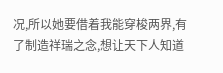况,所以她要借着我能穿梭两界,有了制造祥瑞之念,想让天下人知道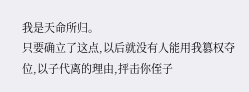我是天命所归。
只要确立了这点,以后就没有人能用我篡权夺位,以子代离的理由,抨击你侄子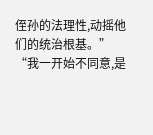侄孙的法理性,动摇他们的统治根基。”
“我一开始不同意,是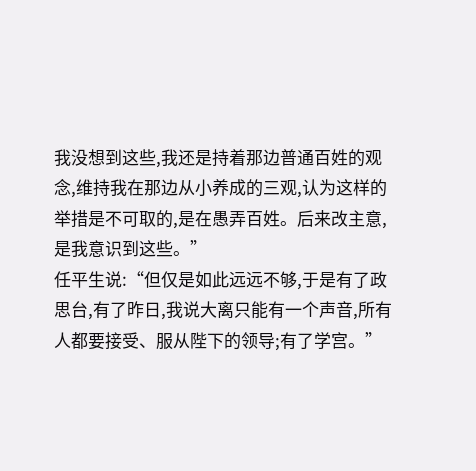我没想到这些,我还是持着那边普通百姓的观念,维持我在那边从小养成的三观,认为这样的举措是不可取的,是在愚弄百姓。后来改主意,是我意识到这些。”
任平生说:“但仅是如此远远不够,于是有了政思台,有了昨日,我说大离只能有一个声音,所有人都要接受、服从陛下的领导;有了学宫。”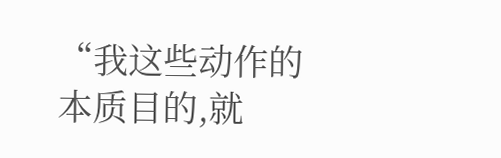“我这些动作的本质目的,就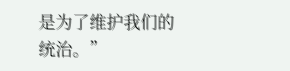是为了维护我们的统治。”